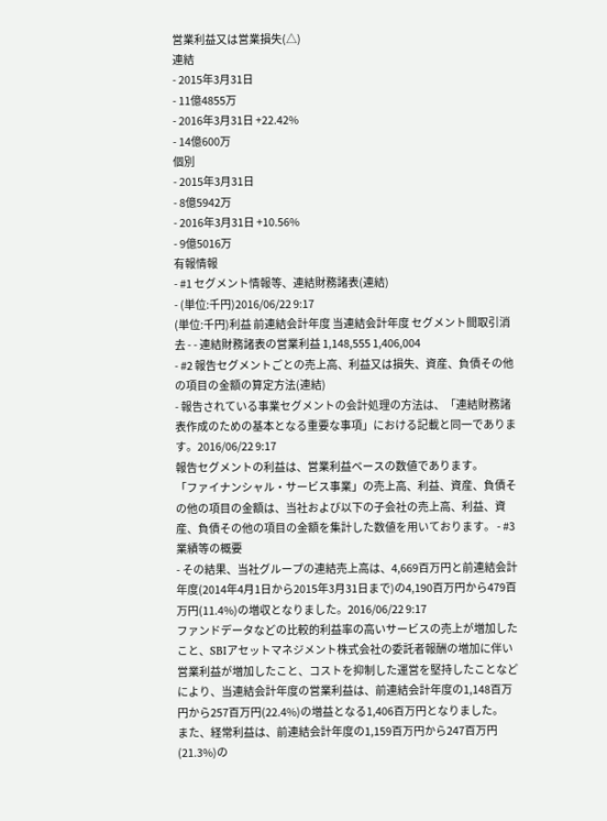営業利益又は営業損失(△)
連結
- 2015年3月31日
- 11億4855万
- 2016年3月31日 +22.42%
- 14億600万
個別
- 2015年3月31日
- 8億5942万
- 2016年3月31日 +10.56%
- 9億5016万
有報情報
- #1 セグメント情報等、連結財務諸表(連結)
- (単位:千円)2016/06/22 9:17
(単位:千円)利益 前連結会計年度 当連結会計年度 セグメント間取引消去 - - 連結財務諸表の営業利益 1,148,555 1,406,004
- #2 報告セグメントごとの売上高、利益又は損失、資産、負債その他の項目の金額の算定方法(連結)
- 報告されている事業セグメントの会計処理の方法は、「連結財務諸表作成のための基本となる重要な事項」における記載と同一であります。2016/06/22 9:17
報告セグメントの利益は、営業利益ベースの数値であります。
「ファイナンシャル・サービス事業」の売上高、利益、資産、負債その他の項目の金額は、当社および以下の子会社の売上高、利益、資産、負債その他の項目の金額を集計した数値を用いております。 - #3 業績等の概要
- その結果、当社グループの連結売上高は、4,669百万円と前連結会計年度(2014年4月1日から2015年3月31日まで)の4,190百万円から479百万円(11.4%)の増収となりました。2016/06/22 9:17
ファンドデータなどの比較的利益率の高いサービスの売上が増加したこと、SBIアセットマネジメント株式会社の委託者報酬の増加に伴い営業利益が増加したこと、コストを抑制した運営を堅持したことなどにより、当連結会計年度の営業利益は、前連結会計年度の1,148百万円から257百万円(22.4%)の増益となる1,406百万円となりました。
また、経常利益は、前連結会計年度の1,159百万円から247百万円(21.3%)の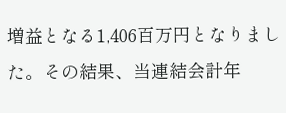増益となる1,406百万円となりました。その結果、当連結会計年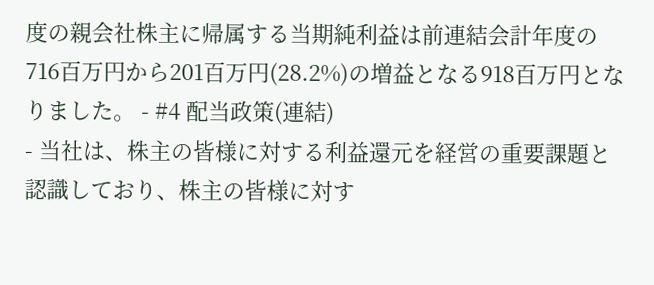度の親会社株主に帰属する当期純利益は前連結会計年度の716百万円から201百万円(28.2%)の増益となる918百万円となりました。 - #4 配当政策(連結)
- 当社は、株主の皆様に対する利益還元を経営の重要課題と認識しており、株主の皆様に対す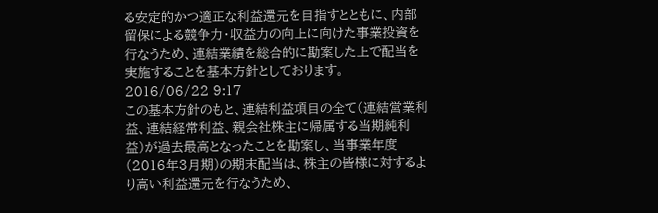る安定的かつ適正な利益還元を目指すとともに、内部留保による競争力・収益力の向上に向けた事業投資を行なうため、連結業績を総合的に勘案した上で配当を実施することを基本方針としております。2016/06/22 9:17
この基本方針のもと、連結利益項目の全て(連結営業利益、連結経常利益、親会社株主に帰属する当期純利益)が過去最高となったことを勘案し、当事業年度(2016年3月期)の期末配当は、株主の皆様に対するより高い利益還元を行なうため、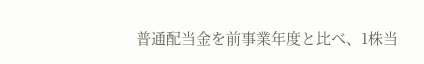普通配当金を前事業年度と比べ、1株当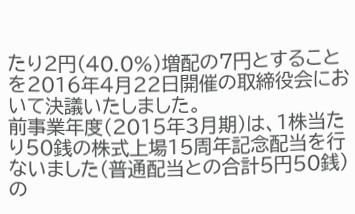たり2円(40.0%)増配の7円とすることを2016年4月22日開催の取締役会において決議いたしました。
前事業年度(2015年3月期)は、1株当たり50銭の株式上場15周年記念配当を行ないました(普通配当との合計5円50銭)の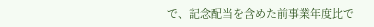で、記念配当を含めた前事業年度比で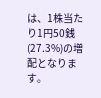は、1株当たり1円50銭(27.3%)の増配となります。